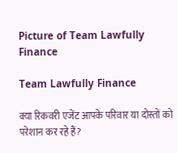Picture of Team Lawfully Finance

Team Lawfully Finance

क्या रिकवरी एजेंट आपके परिवार या दोस्तों को परेशान कर रहे हैं?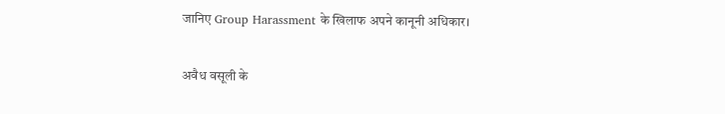जानिए Group Harassment के खिलाफ अपने कानूनी अधिकार।

अवैध वसूली के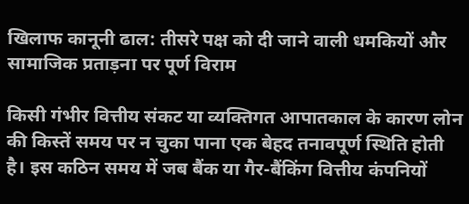खिलाफ कानूनी ढाल: तीसरे पक्ष को दी जाने वाली धमकियों और सामाजिक प्रताड़ना पर पूर्ण विराम

किसी गंभीर वित्तीय संकट या व्यक्तिगत आपातकाल के कारण लोन की किस्तें समय पर न चुका पाना एक बेहद तनावपूर्ण स्थिति होती है। इस कठिन समय में जब बैंक या गैर-बैंकिंग वित्तीय कंपनियों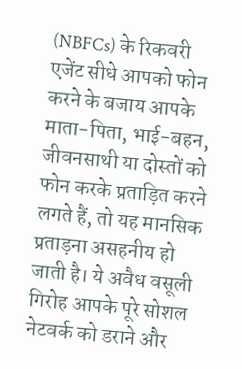(NBFCs) के रिकवरी एजेंट सीधे आपको फोन करने के बजाय आपके माता-पिता, भाई-बहन, जीवनसाथी या दोस्तों को फोन करके प्रताड़ित करने लगते हैं, तो यह मानसिक प्रताड़ना असहनीय हो जाती है। ये अवैध वसूली गिरोह आपके पूरे सोशल नेटवर्क को डराने और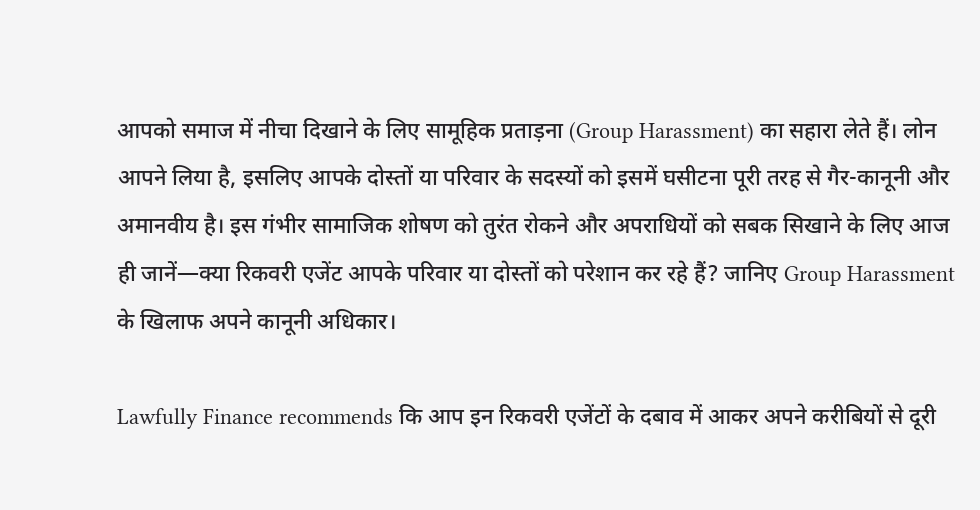आपको समाज में नीचा दिखाने के लिए सामूहिक प्रताड़ना (Group Harassment) का सहारा लेते हैं। लोन आपने लिया है, इसलिए आपके दोस्तों या परिवार के सदस्यों को इसमें घसीटना पूरी तरह से गैर-कानूनी और अमानवीय है। इस गंभीर सामाजिक शोषण को तुरंत रोकने और अपराधियों को सबक सिखाने के लिए आज ही जानें—क्या रिकवरी एजेंट आपके परिवार या दोस्तों को परेशान कर रहे हैं? जानिए Group Harassment के खिलाफ अपने कानूनी अधिकार।

Lawfully Finance recommends कि आप इन रिकवरी एजेंटों के दबाव में आकर अपने करीबियों से दूरी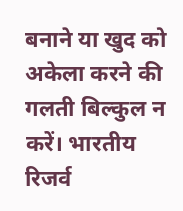बनाने या खुद को अकेला करने की गलती बिल्कुल न करें। भारतीय रिजर्व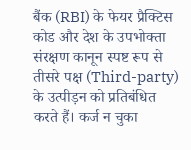बैंक (RBI) के फेयर प्रैक्टिस कोड और देश के उपभोक्ता संरक्षण कानून स्पष्ट रूप से तीसरे पक्ष (Third-party) के उत्पीड़न को प्रतिबंधित करते हैं। कर्ज न चुका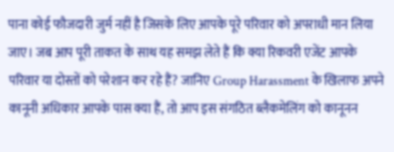पाना कोई फौजदारी जुर्म नहीं है जिसके लिए आपके पूरे परिवार को अपराधी मान लिया जाए। जब आप पूरी ताकत के साथ यह समझ लेते हैं कि क्या रिकवरी एजेंट आपके परिवार या दोस्तों को परेशान कर रहे हैं? जानिए Group Harassment के खिलाफ अपने कानूनी अधिकार आपके पास क्या हैं, तो आप इस संगठित ब्लैकमेलिंग को कानूनन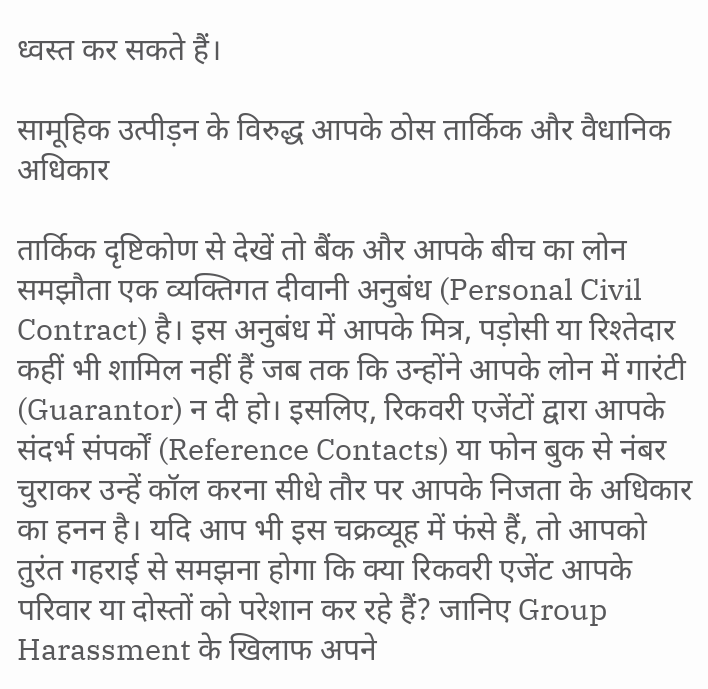ध्वस्त कर सकते हैं।

सामूहिक उत्पीड़न के विरुद्ध आपके ठोस तार्किक और वैधानिक अधिकार

तार्किक दृष्टिकोण से देखें तो बैंक और आपके बीच का लोन समझौता एक व्यक्तिगत दीवानी अनुबंध (Personal Civil Contract) है। इस अनुबंध में आपके मित्र, पड़ोसी या रिश्तेदार कहीं भी शामिल नहीं हैं जब तक कि उन्होंने आपके लोन में गारंटी (Guarantor) न दी हो। इसलिए, रिकवरी एजेंटों द्वारा आपके संदर्भ संपर्कों (Reference Contacts) या फोन बुक से नंबर चुराकर उन्हें कॉल करना सीधे तौर पर आपके निजता के अधिकार का हनन है। यदि आप भी इस चक्रव्यूह में फंसे हैं, तो आपको तुरंत गहराई से समझना होगा कि क्या रिकवरी एजेंट आपके परिवार या दोस्तों को परेशान कर रहे हैं? जानिए Group Harassment के खिलाफ अपने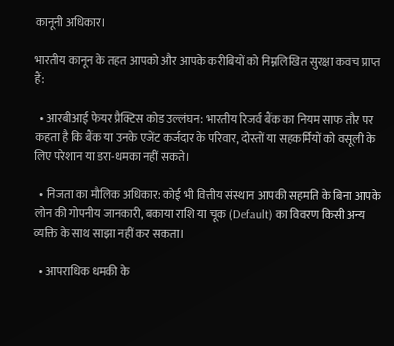कानूनी अधिकार।

भारतीय कानून के तहत आपको और आपके करीबियों को निम्नलिखित सुरक्षा कवच प्राप्त हैं:

  • आरबीआई फेयर प्रैक्टिस कोड उल्लंघन: भारतीय रिजर्व बैंक का नियम साफ तौर पर कहता है कि बैंक या उनके एजेंट कर्जदार के परिवार, दोस्तों या सहकर्मियों को वसूली के लिए परेशान या डरा-धमका नहीं सकते।

  • निजता का मौलिक अधिकार: कोई भी वित्तीय संस्थान आपकी सहमति के बिना आपके लोन की गोपनीय जानकारी, बकाया राशि या चूक (Default) का विवरण किसी अन्य व्यक्ति के साथ साझा नहीं कर सकता।

  • आपराधिक धमकी के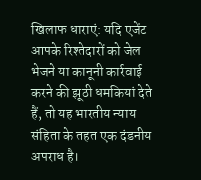खिलाफ धाराएं: यदि एजेंट आपके रिश्तेदारों को जेल भेजने या कानूनी कार्रवाई करने की झूठी धमकियां देते हैं, तो यह भारतीय न्याय संहिता के तहत एक दंडनीय अपराध है।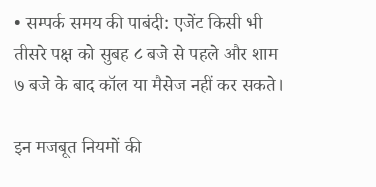• सम्पर्क समय की पाबंदी: एजेंट किसी भी तीसरे पक्ष को सुबह ८ बजे से पहले और शाम ७ बजे के बाद कॉल या मैसेज नहीं कर सकते।

इन मजबूत नियमों की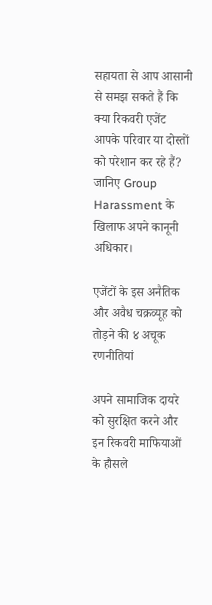सहायता से आप आसानी से समझ सकते हैं कि क्या रिकवरी एजेंट आपके परिवार या दोस्तों को परेशान कर रहे हैं? जानिए Group Harassment के खिलाफ अपने कानूनी अधिकार।

एजेंटों के इस अनैतिक और अवैध चक्रव्यूह को तोड़ने की ४ अचूक रणनीतियां

अपने सामाजिक दायरे को सुरक्षित करने और इन रिकवरी माफियाओं के हौसले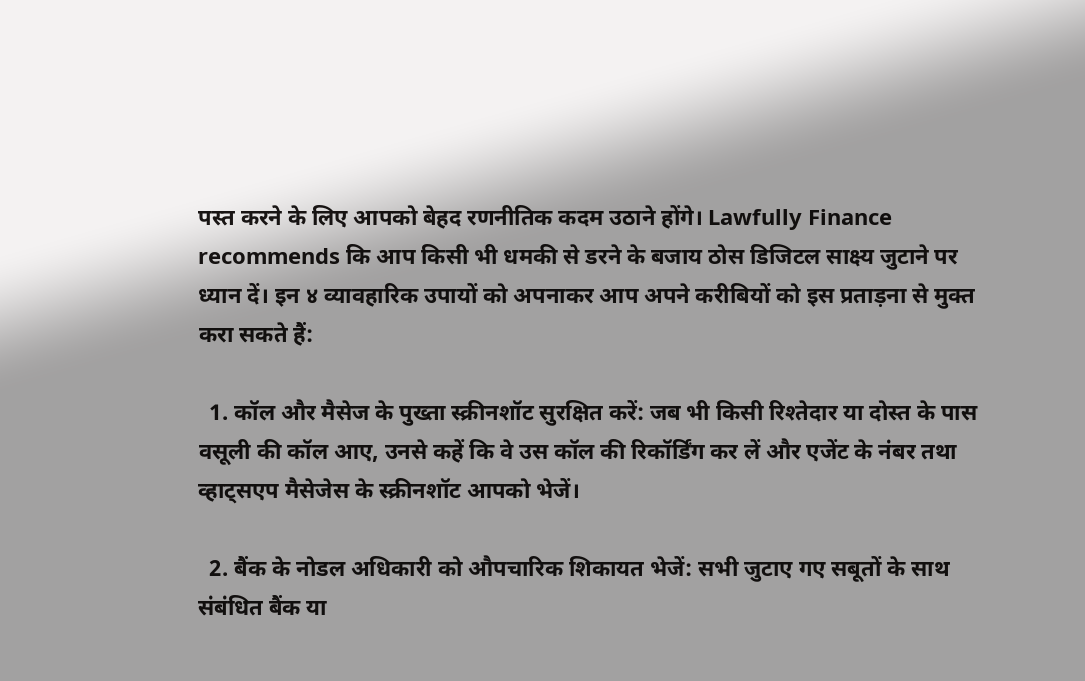पस्त करने के लिए आपको बेहद रणनीतिक कदम उठाने होंगे। Lawfully Finance recommends कि आप किसी भी धमकी से डरने के बजाय ठोस डिजिटल साक्ष्य जुटाने पर ध्यान दें। इन ४ व्यावहारिक उपायों को अपनाकर आप अपने करीबियों को इस प्रताड़ना से मुक्त करा सकते हैं:

  1. कॉल और मैसेज के पुख्ता स्क्रीनशॉट सुरक्षित करें: जब भी किसी रिश्तेदार या दोस्त के पास वसूली की कॉल आए, उनसे कहें कि वे उस कॉल की रिकॉर्डिंग कर लें और एजेंट के नंबर तथा व्हाट्सएप मैसेजेस के स्क्रीनशॉट आपको भेजें।

  2. बैंक के नोडल अधिकारी को औपचारिक शिकायत भेजें: सभी जुटाए गए सबूतों के साथ संबंधित बैंक या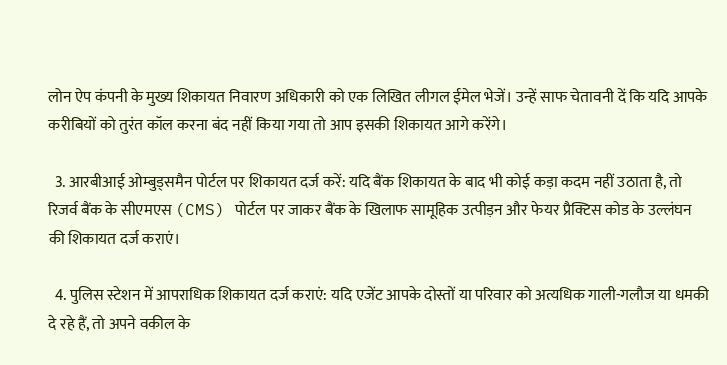लोन ऐप कंपनी के मुख्य शिकायत निवारण अधिकारी को एक लिखित लीगल ईमेल भेजें। उन्हें साफ चेतावनी दें कि यदि आपके करीबियों को तुरंत कॉल करना बंद नहीं किया गया तो आप इसकी शिकायत आगे करेंगे।

  3. आरबीआई ओम्बुड्समैन पोर्टल पर शिकायत दर्ज करें: यदि बैंक शिकायत के बाद भी कोई कड़ा कदम नहीं उठाता है, तो रिजर्व बैंक के सीएमएस (CMS) पोर्टल पर जाकर बैंक के खिलाफ सामूहिक उत्पीड़न और फेयर प्रैक्टिस कोड के उल्लंघन की शिकायत दर्ज कराएं।

  4. पुलिस स्टेशन में आपराधिक शिकायत दर्ज कराएं: यदि एजेंट आपके दोस्तों या परिवार को अत्यधिक गाली-गलौज या धमकी दे रहे हैं, तो अपने वकील के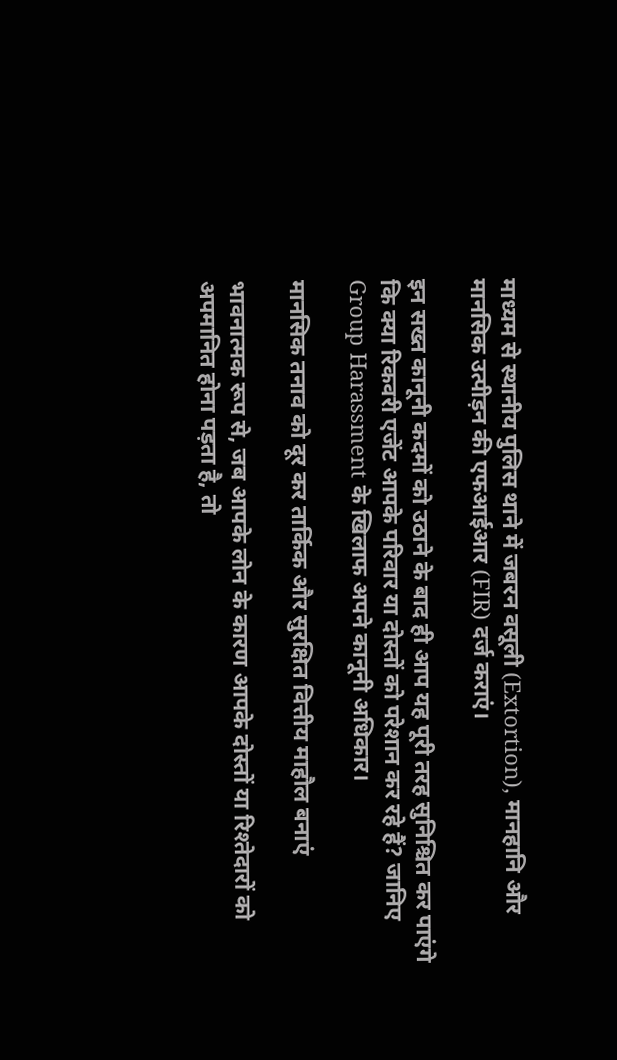माध्यम से स्थानीय पुलिस थाने में जबरन वसूली (Extortion), मानहानि और मानसिक उत्पीड़न की एफआईआर (FIR) दर्ज कराएं।

इन सख्त कानूनी कदमों को उठाने के बाद ही आप यह पूरी तरह सुनिश्चित कर पाएंगे कि क्या रिकवरी एजेंट आपके परिवार या दोस्तों को परेशान कर रहे हैं? जानिए Group Harassment के खिलाफ अपने कानूनी अधिकार।

मानसिक तनाव को दूर कर तार्किक और सुरक्षित वित्तीय माहौल बनाएं

भावनात्मक रूप से, जब आपके लोन के कारण आपके दोस्तों या रिश्तेदारों को अपमानित होना पड़ता है, तो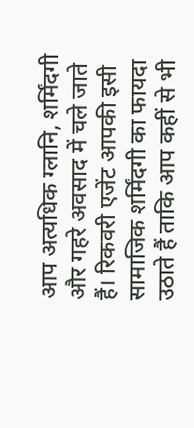आप अत्यधिक ग्लानि, शर्मिंदगी और गहरे अवसाद में चले जाते हैं। रिकवरी एजेंट आपकी इसी सामाजिक शर्मिंदगी का फायदा उठाते हैं ताकि आप कहीं से भी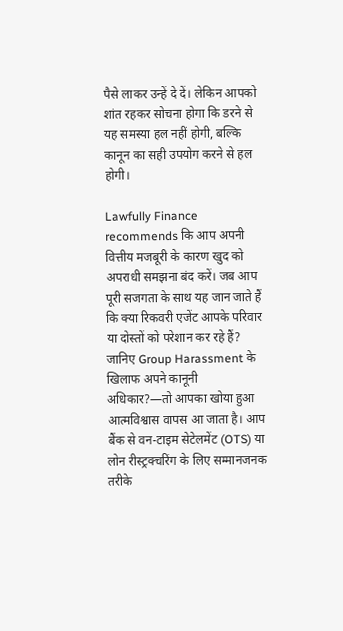पैसे लाकर उन्हें दे दें। लेकिन आपको शांत रहकर सोचना होगा कि डरने से यह समस्या हल नहीं होगी, बल्कि कानून का सही उपयोग करने से हल होगी।

Lawfully Finance recommends कि आप अपनी वित्तीय मजबूरी के कारण खुद को अपराधी समझना बंद करें। जब आप पूरी सजगता के साथ यह जान जाते हैं कि क्या रिकवरी एजेंट आपके परिवार या दोस्तों को परेशान कर रहे हैं? जानिए Group Harassment के खिलाफ अपने कानूनी अधिकार?—तो आपका खोया हुआ आत्मविश्वास वापस आ जाता है। आप बैंक से वन-टाइम सेटेलमेंट (OTS) या लोन रीस्ट्रक्चरिंग के लिए सम्मानजनक तरीके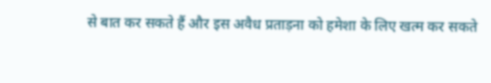से बात कर सकते हैं और इस अवैध प्रताड़ना को हमेशा के लिए खत्म कर सकते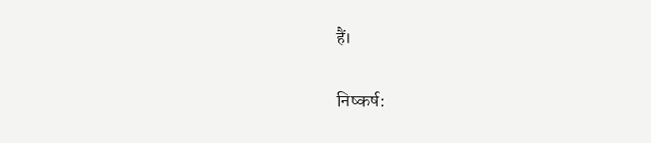हैं।

निष्कर्ष: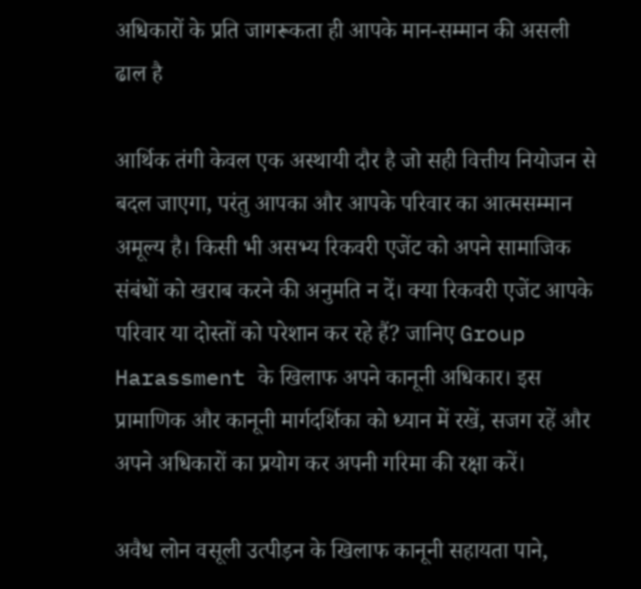अधिकारों के प्रति जागरूकता ही आपके मान-सम्मान की असली ढाल है

आर्थिक तंगी केवल एक अस्थायी दौर है जो सही वित्तीय नियोजन से बदल जाएगा, परंतु आपका और आपके परिवार का आत्मसम्मान अमूल्य है। किसी भी असभ्य रिकवरी एजेंट को अपने सामाजिक संबंधों को खराब करने की अनुमति न दें। क्या रिकवरी एजेंट आपके परिवार या दोस्तों को परेशान कर रहे हैं? जानिए Group Harassment के खिलाफ अपने कानूनी अधिकार। इस प्रामाणिक और कानूनी मार्गदर्शिका को ध्यान में रखें, सजग रहें और अपने अधिकारों का प्रयोग कर अपनी गरिमा की रक्षा करें।

अवैध लोन वसूली उत्पीड़न के खिलाफ कानूनी सहायता पाने,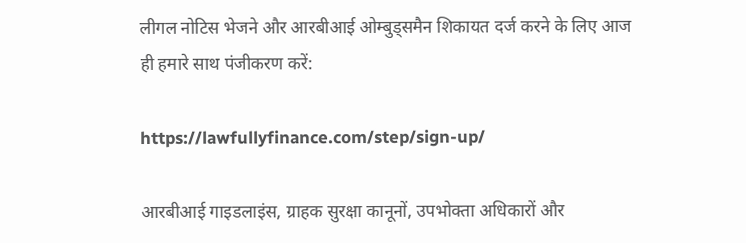लीगल नोटिस भेजने और आरबीआई ओम्बुड्समैन शिकायत दर्ज करने के लिए आज ही हमारे साथ पंजीकरण करें:

https://lawfullyfinance.com/step/sign-up/

आरबीआई गाइडलाइंस, ग्राहक सुरक्षा कानूनों, उपभोक्ता अधिकारों और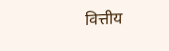वित्तीय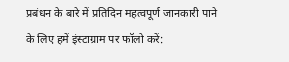प्रबंधन के बारे में प्रतिदिन महत्वपूर्ण जानकारी पाने के लिए हमें इंस्टाग्राम पर फॉलो करें: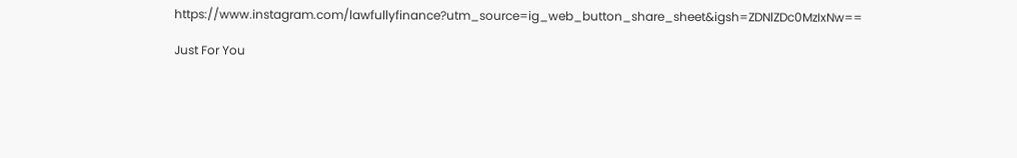https://www.instagram.com/lawfullyfinance?utm_source=ig_web_button_share_sheet&igsh=ZDNlZDc0MzIxNw==

Just For You